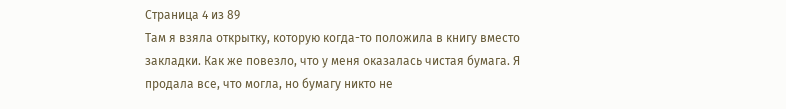Страница 4 из 89
Там я взяла открытку, которую когда-то положила в книгу вместо закладки. Как же повезло, что у меня оказалась чистая бумага. Я продала все, что могла, но бумагу никто не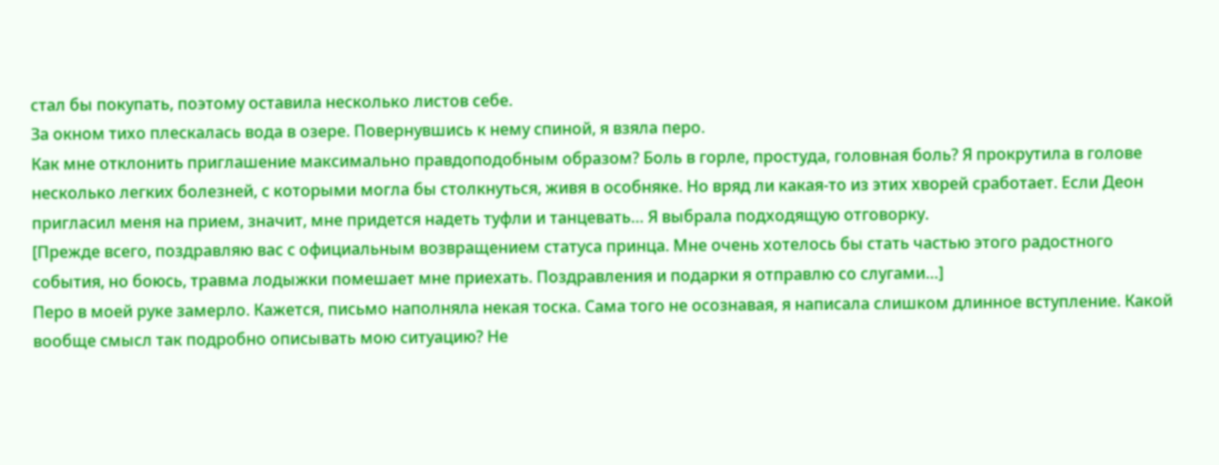стал бы покупать, поэтому оставила несколько листов себе.
За окном тихо плескалась вода в озере. Повернувшись к нему спиной, я взяла перо.
Как мне отклонить приглашение максимально правдоподобным образом? Боль в горле, простуда, головная боль? Я прокрутила в голове несколько легких болезней, с которыми могла бы столкнуться, живя в особняке. Но вряд ли какая-то из этих хворей сработает. Если Деон пригласил меня на прием, значит, мне придется надеть туфли и танцевать… Я выбрала подходящую отговорку.
[Прежде всего, поздравляю вас с официальным возвращением статуса принца. Мне очень хотелось бы стать частью этого радостного события, но боюсь, травма лодыжки помешает мне приехать. Поздравления и подарки я отправлю со слугами…]
Перо в моей руке замерло. Кажется, письмо наполняла некая тоска. Сама того не осознавая, я написала слишком длинное вступление. Какой вообще смысл так подробно описывать мою ситуацию? Не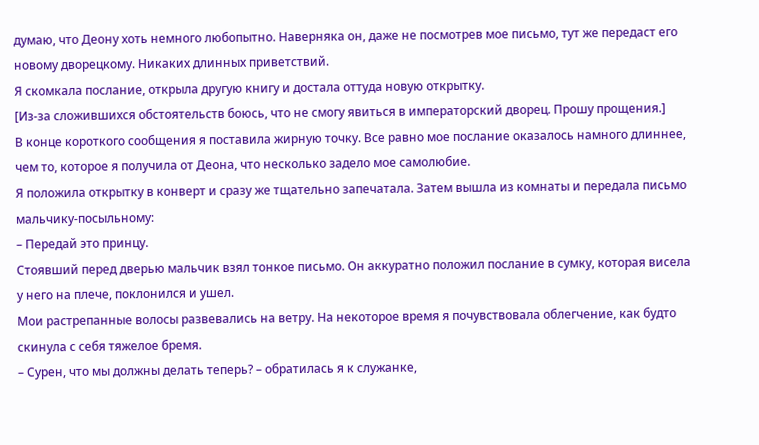думаю, что Деону хоть немного любопытно. Наверняка он, даже не посмотрев мое письмо, тут же передаст его новому дворецкому. Никаких длинных приветствий.
Я скомкала послание, открыла другую книгу и достала оттуда новую открытку.
[Из-за сложившихся обстоятельств боюсь, что не смогу явиться в императорский дворец. Прошу прощения.]
В конце короткого сообщения я поставила жирную точку. Все равно мое послание оказалось намного длиннее, чем то, которое я получила от Деона, что несколько задело мое самолюбие.
Я положила открытку в конверт и сразу же тщательно запечатала. Затем вышла из комнаты и передала письмо мальчику-посыльному:
– Передай это принцу.
Стоявший перед дверью мальчик взял тонкое письмо. Он аккуратно положил послание в сумку, которая висела у него на плече, поклонился и ушел.
Мои растрепанные волосы развевались на ветру. На некоторое время я почувствовала облегчение, как будто скинула с себя тяжелое бремя.
– Сурен, что мы должны делать теперь? – обратилась я к служанке,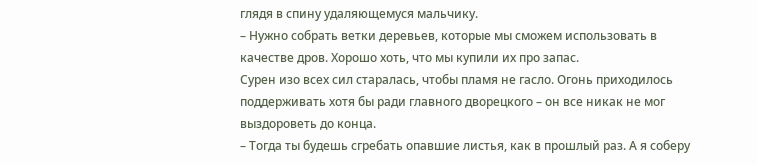глядя в спину удаляющемуся мальчику.
– Нужно собрать ветки деревьев, которые мы сможем использовать в качестве дров. Хорошо хоть, что мы купили их про запас.
Сурен изо всех сил старалась, чтобы пламя не гасло. Огонь приходилось поддерживать хотя бы ради главного дворецкого – он все никак не мог выздороветь до конца.
– Тогда ты будешь сгребать опавшие листья, как в прошлый раз. А я соберу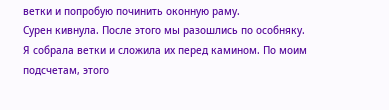ветки и попробую починить оконную раму.
Сурен кивнула. После этого мы разошлись по особняку.
Я собрала ветки и сложила их перед камином. По моим подсчетам, этого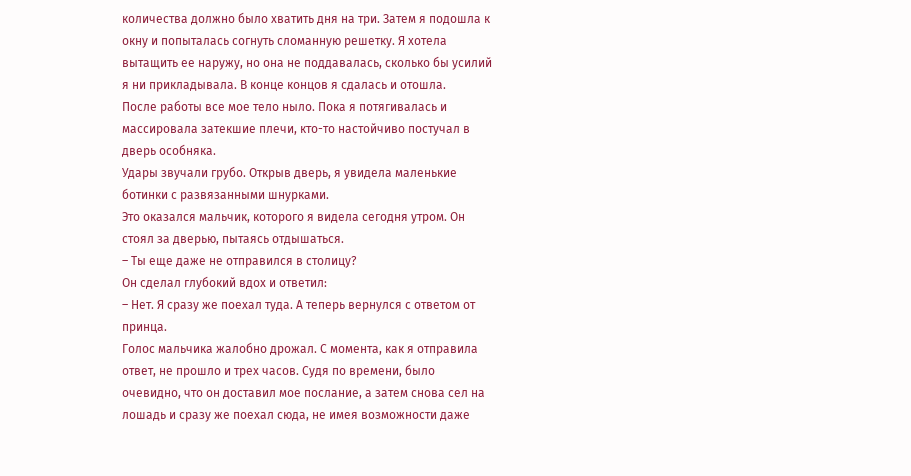количества должно было хватить дня на три. Затем я подошла к окну и попыталась согнуть сломанную решетку. Я хотела вытащить ее наружу, но она не поддавалась, сколько бы усилий я ни прикладывала. В конце концов я сдалась и отошла.
После работы все мое тело ныло. Пока я потягивалась и массировала затекшие плечи, кто-то настойчиво постучал в дверь особняка.
Удары звучали грубо. Открыв дверь, я увидела маленькие ботинки с развязанными шнурками.
Это оказался мальчик, которого я видела сегодня утром. Он стоял за дверью, пытаясь отдышаться.
– Ты еще даже не отправился в столицу?
Он сделал глубокий вдох и ответил:
– Нет. Я сразу же поехал туда. А теперь вернулся с ответом от принца.
Голос мальчика жалобно дрожал. С момента, как я отправила ответ, не прошло и трех часов. Судя по времени, было очевидно, что он доставил мое послание, а затем снова сел на лошадь и сразу же поехал сюда, не имея возможности даже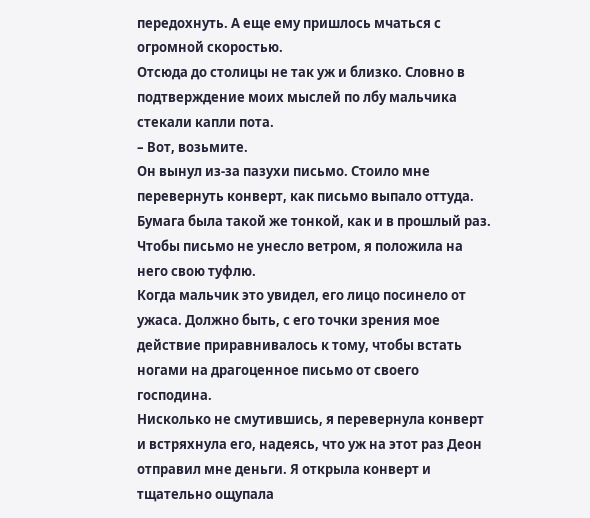передохнуть. А еще ему пришлось мчаться с огромной скоростью.
Отсюда до столицы не так уж и близко. Словно в подтверждение моих мыслей по лбу мальчика стекали капли пота.
– Вот, возьмите.
Он вынул из-за пазухи письмо. Стоило мне перевернуть конверт, как письмо выпало оттуда.
Бумага была такой же тонкой, как и в прошлый раз. Чтобы письмо не унесло ветром, я положила на него свою туфлю.
Когда мальчик это увидел, его лицо посинело от ужаса. Должно быть, с его точки зрения мое действие приравнивалось к тому, чтобы встать ногами на драгоценное письмо от своего господина.
Нисколько не смутившись, я перевернула конверт и встряхнула его, надеясь, что уж на этот раз Деон отправил мне деньги. Я открыла конверт и тщательно ощупала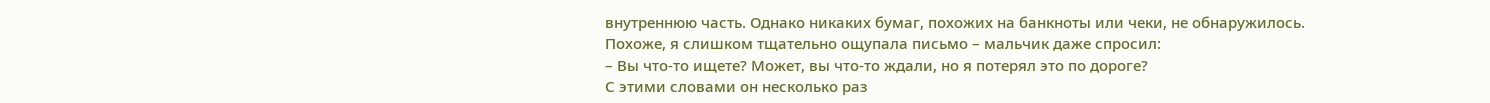внутреннюю часть. Однако никаких бумаг, похожих на банкноты или чеки, не обнаружилось.
Похоже, я слишком тщательно ощупала письмо – мальчик даже спросил:
– Вы что-то ищете? Может, вы что-то ждали, но я потерял это по дороге?
С этими словами он несколько раз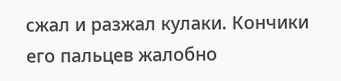сжал и разжал кулаки. Кончики его пальцев жалобно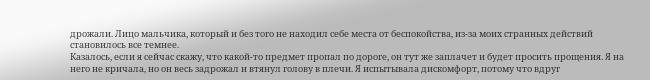дрожали. Лицо мальчика, который и без того не находил себе места от беспокойства, из-за моих странных действий становилось все темнее.
Казалось, если я сейчас скажу, что какой-то предмет пропал по дороге, он тут же заплачет и будет просить прощения. Я на него не кричала, но он весь задрожал и втянул голову в плечи. Я испытывала дискомфорт, потому что вдруг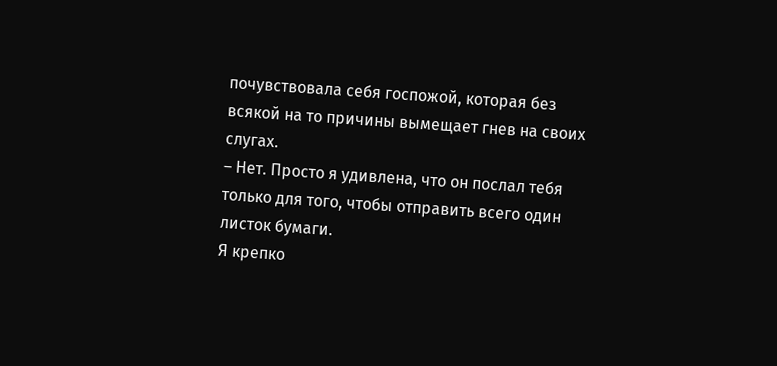почувствовала себя госпожой, которая без всякой на то причины вымещает гнев на своих слугах.
– Нет. Просто я удивлена, что он послал тебя только для того, чтобы отправить всего один листок бумаги.
Я крепко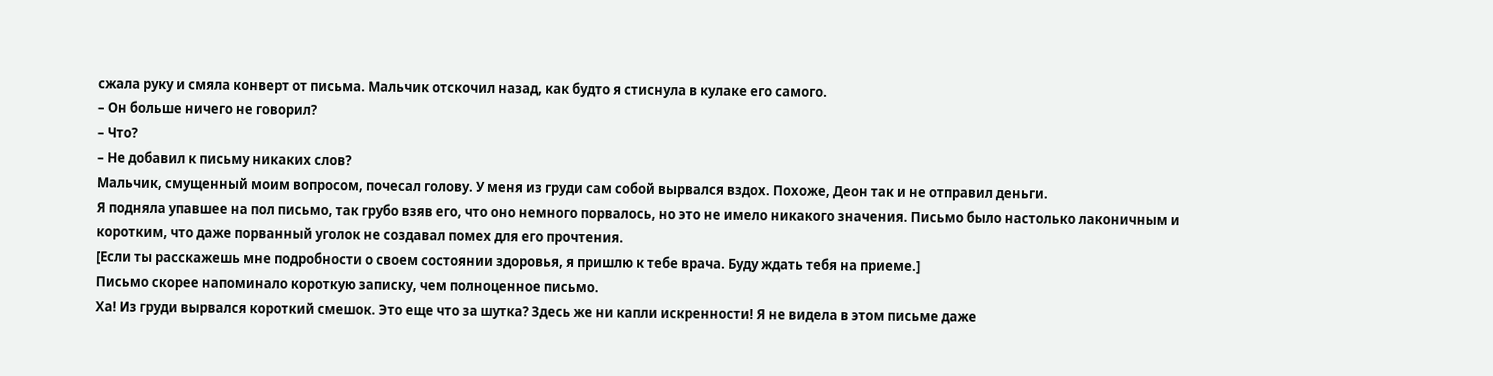сжала руку и смяла конверт от письма. Мальчик отскочил назад, как будто я стиснула в кулаке его самого.
– Он больше ничего не говорил?
– Что?
– Не добавил к письму никаких слов?
Мальчик, смущенный моим вопросом, почесал голову. У меня из груди сам собой вырвался вздох. Похоже, Деон так и не отправил деньги.
Я подняла упавшее на пол письмо, так грубо взяв его, что оно немного порвалось, но это не имело никакого значения. Письмо было настолько лаконичным и коротким, что даже порванный уголок не создавал помех для его прочтения.
[Если ты расскажешь мне подробности о своем состоянии здоровья, я пришлю к тебе врача. Буду ждать тебя на приеме.]
Письмо скорее напоминало короткую записку, чем полноценное письмо.
Ха! Из груди вырвался короткий смешок. Это еще что за шутка? Здесь же ни капли искренности! Я не видела в этом письме даже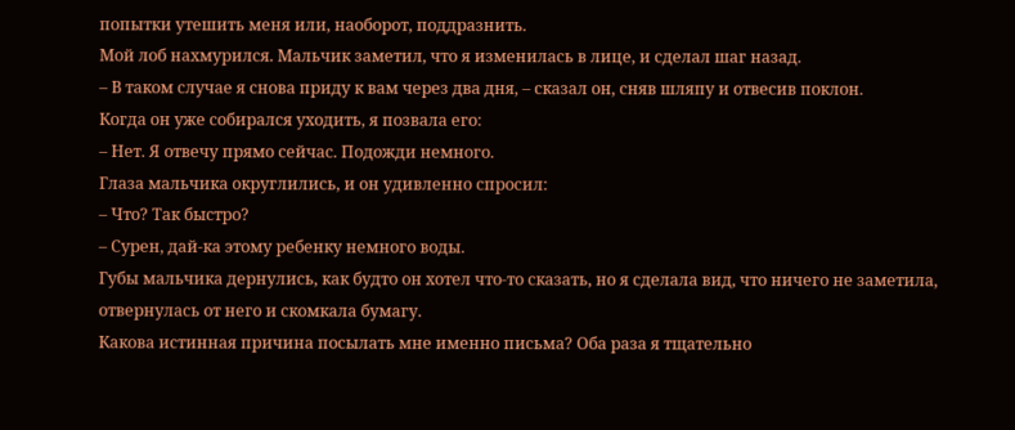попытки утешить меня или, наоборот, поддразнить.
Мой лоб нахмурился. Мальчик заметил, что я изменилась в лице, и сделал шаг назад.
– В таком случае я снова приду к вам через два дня, – сказал он, сняв шляпу и отвесив поклон.
Когда он уже собирался уходить, я позвала его:
– Нет. Я отвечу прямо сейчас. Подожди немного.
Глаза мальчика округлились, и он удивленно спросил:
– Что? Так быстро?
– Сурен, дай-ка этому ребенку немного воды.
Губы мальчика дернулись, как будто он хотел что-то сказать, но я сделала вид, что ничего не заметила, отвернулась от него и скомкала бумагу.
Какова истинная причина посылать мне именно письма? Оба раза я тщательно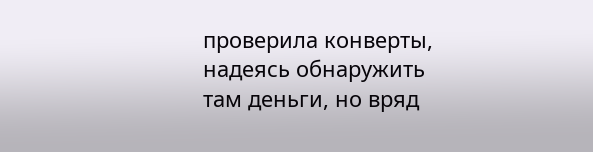проверила конверты, надеясь обнаружить там деньги, но вряд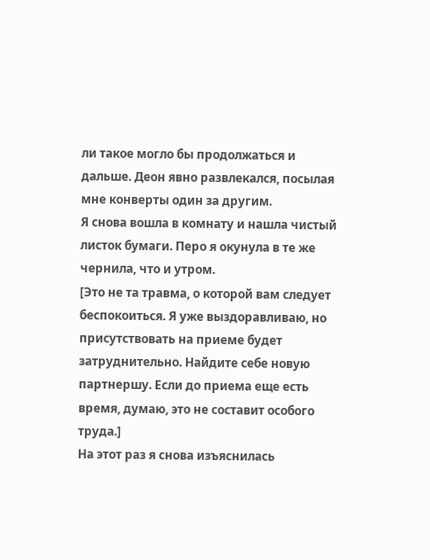ли такое могло бы продолжаться и дальше. Деон явно развлекался, посылая мне конверты один за другим.
Я снова вошла в комнату и нашла чистый листок бумаги. Перо я окунула в те же чернила, что и утром.
[Это не та травма, о которой вам следует беспокоиться. Я уже выздоравливаю, но присутствовать на приеме будет затруднительно. Найдите себе новую партнершу. Если до приема еще есть время, думаю, это не составит особого труда.]
На этот раз я снова изъяснилась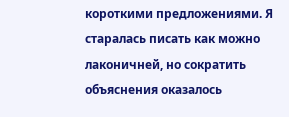короткими предложениями. Я старалась писать как можно лаконичней, но сократить объяснения оказалось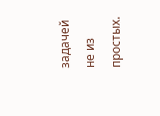задачей не из простых.